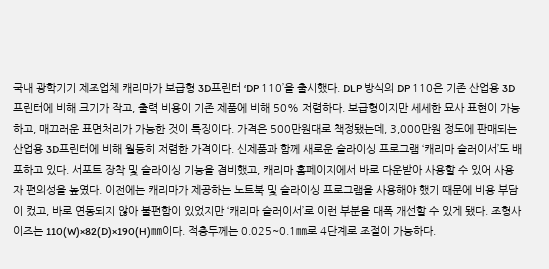국내 광학기기 제조업체 캐리마가 보급형 3D프린터 ‘DP 110’을 출시했다. DLP 방식의 DP 110은 기존 산업용 3D프린터에 비해 크기가 작고, 출력 비용이 기존 제품에 비해 50% 저렴하다. 보급형이지만 세세한 묘사 표현이 가능하고, 매끄러운 표면처리가 가능한 것이 특징이다. 가격은 500만원대로 책정됐는데, 3,000만원 정도에 판매되는 산업용 3D프린터에 비해 월등히 저렴한 가격이다. 신제품과 함께 새로운 슬라이싱 프로그램 ‘캐리마 슬러이서’도 배포하고 있다. 서포트 장착 및 슬라이싱 기능을 겸비했고, 캐리마 홈페이지에서 바로 다운받아 사용할 수 있어 사용자 편의성을 높였다. 이전에는 캐리마가 제공하는 노트북 및 슬라이싱 프로그램을 사용해야 했기 때문에 비용 부담이 컸고, 바로 연동되지 않아 불편함이 있었지만 ‘캐리마 슬러이서’로 이런 부분을 대폭 개선할 수 있게 됐다. 조형사이즈는 110(W)×82(D)×190(H)㎜이다. 적층두께는 0.025~0.1㎜로 4단계로 조절이 가능하다.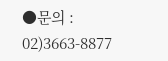●문의 : 02)3663-8877